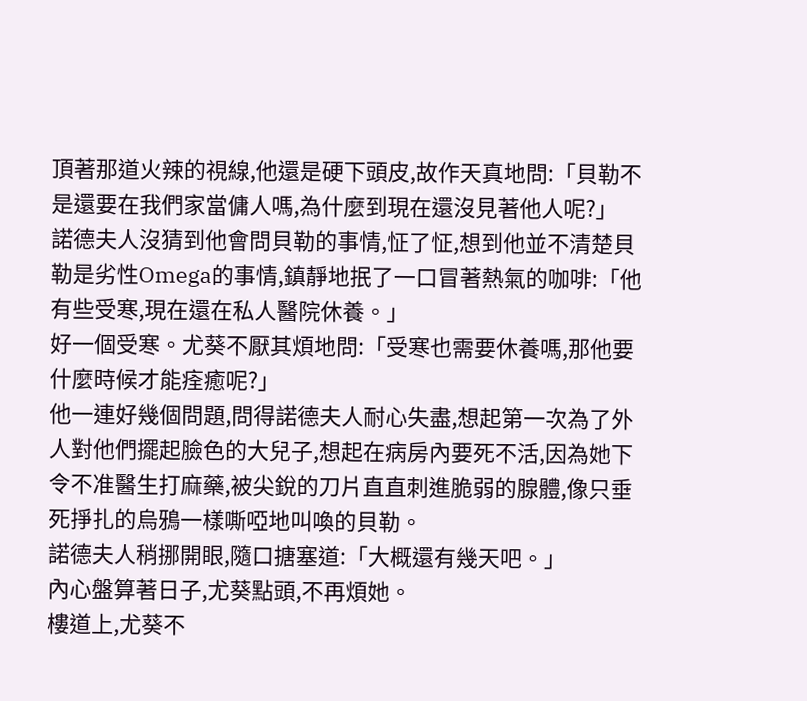頂著那道火辣的視線,他還是硬下頭皮,故作天真地問:「貝勒不是還要在我們家當傭人嗎,為什麼到現在還沒見著他人呢?」
諾德夫人沒猜到他會問貝勒的事情,怔了怔,想到他並不清楚貝勒是劣性Omega的事情,鎮靜地抿了一口冒著熱氣的咖啡:「他有些受寒,現在還在私人醫院休養。」
好一個受寒。尤葵不厭其煩地問:「受寒也需要休養嗎,那他要什麼時候才能痊癒呢?」
他一連好幾個問題,問得諾德夫人耐心失盡,想起第一次為了外人對他們擺起臉色的大兒子,想起在病房內要死不活,因為她下令不准醫生打麻藥,被尖銳的刀片直直刺進脆弱的腺體,像只垂死掙扎的烏鴉一樣嘶啞地叫喚的貝勒。
諾德夫人稍挪開眼,隨口搪塞道:「大概還有幾天吧。」
內心盤算著日子,尤葵點頭,不再煩她。
樓道上,尤葵不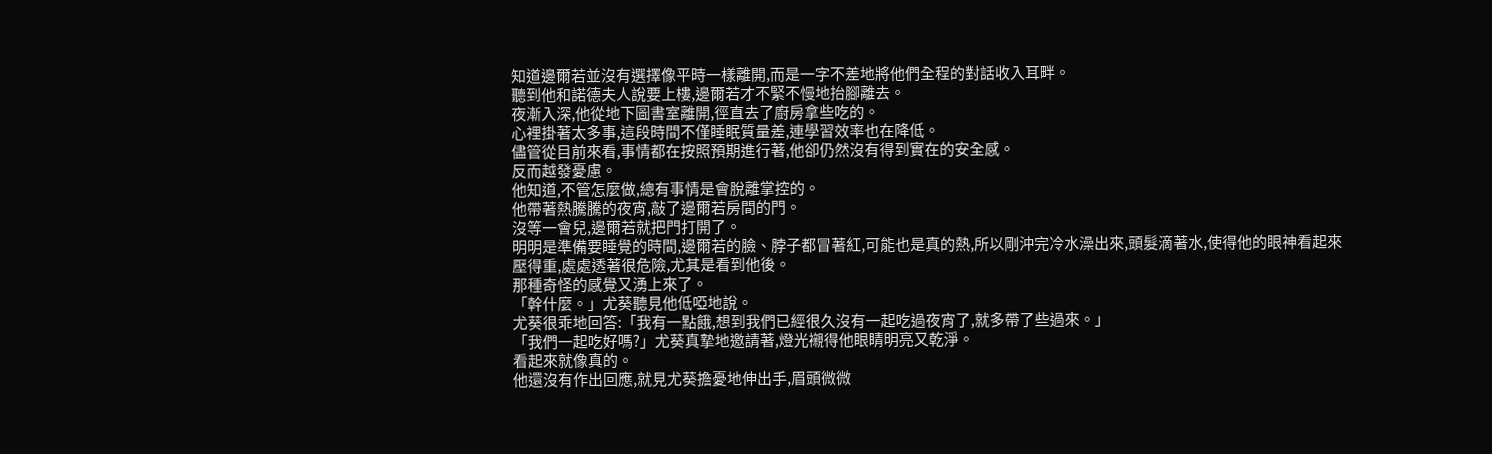知道邊爾若並沒有選擇像平時一樣離開,而是一字不差地將他們全程的對話收入耳畔。
聽到他和諾德夫人說要上樓,邊爾若才不緊不慢地抬腳離去。
夜漸入深,他從地下圖書室離開,徑直去了廚房拿些吃的。
心裡掛著太多事,這段時間不僅睡眠質量差,連學習效率也在降低。
儘管從目前來看,事情都在按照預期進行著,他卻仍然沒有得到實在的安全感。
反而越發憂慮。
他知道,不管怎麼做,總有事情是會脫離掌控的。
他帶著熱騰騰的夜宵,敲了邊爾若房間的門。
沒等一會兒,邊爾若就把門打開了。
明明是準備要睡覺的時間,邊爾若的臉、脖子都冒著紅,可能也是真的熱,所以剛沖完冷水澡出來,頭髮滴著水,使得他的眼神看起來壓得重,處處透著很危險,尤其是看到他後。
那種奇怪的感覺又湧上來了。
「幹什麼。」尤葵聽見他低啞地說。
尤葵很乖地回答:「我有一點餓,想到我們已經很久沒有一起吃過夜宵了,就多帶了些過來。」
「我們一起吃好嗎?」尤葵真摯地邀請著,燈光襯得他眼睛明亮又乾淨。
看起來就像真的。
他還沒有作出回應,就見尤葵擔憂地伸出手,眉頭微微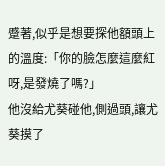蹙著,似乎是想要探他額頭上的溫度:「你的臉怎麼這麼紅呀,是發燒了嗎?」
他沒給尤葵碰他,側過頭,讓尤葵摸了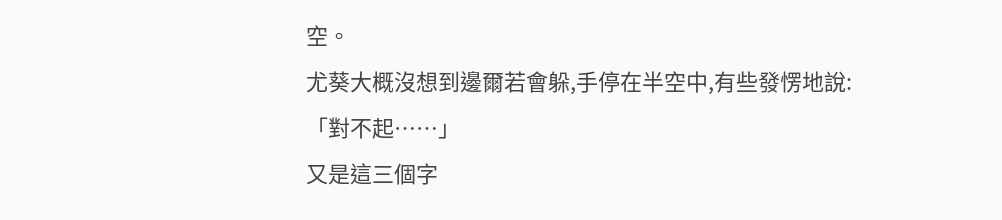空。
尤葵大概沒想到邊爾若會躲,手停在半空中,有些發愣地說:「對不起……」
又是這三個字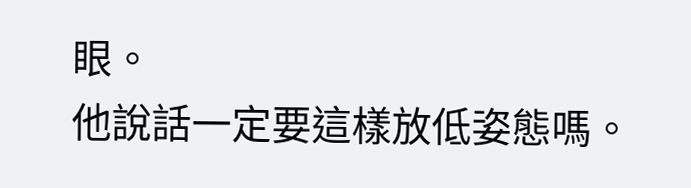眼。
他說話一定要這樣放低姿態嗎。